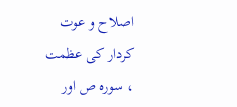اصلاح و عوت
کردار کی عظمت ، سورہ ص اور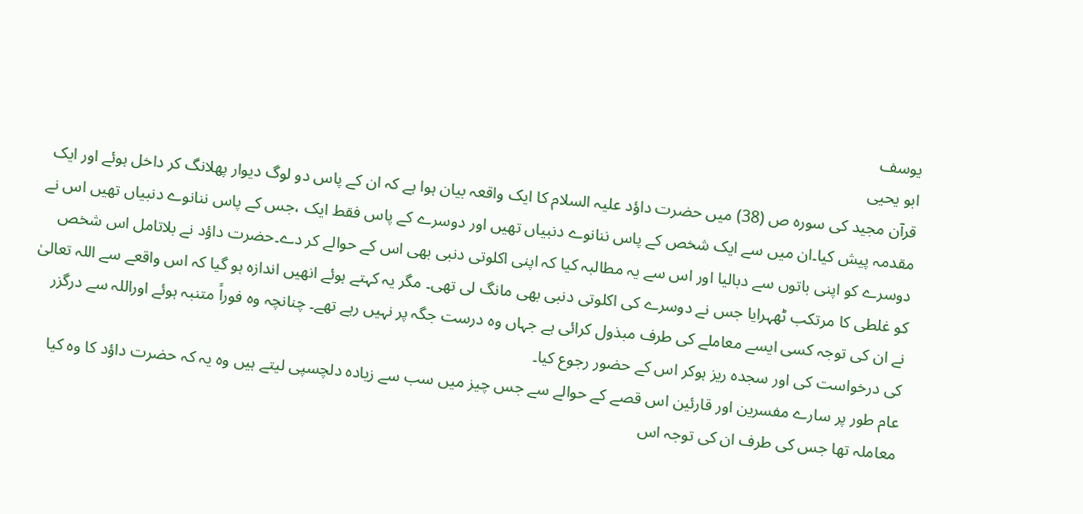یوسف
ابو یحیی
قرآن مجید کی سورہ ص (38) میں حضرت داؤد علیہ السلام کا ایک واقعہ بیان ہوا ہے کہ ان کے پاس دو لوگ دیوار پھلانگ کر داخل ہوئے اور ایک مقدمہ پیش کیا۔ان میں سے ایک شخص کے پاس ننانوے دنبیاں تھیں اور دوسرے کے پاس فقط ایک ،جس کے پاس ننانوے دنبیاں تھیں اس نے دوسرے کو اپنی باتوں سے دبالیا اور اس سے یہ مطالبہ کیا کہ اپنی اکلوتی دنبی بھی اس کے حوالے کر دے۔حضرت داؤد نے بلاتامل اس شخص کو غلطی کا مرتکب ٹھہرایا جس نے دوسرے کی اکلوتی دنبی بھی مانگ لی تھی۔ مگر یہ کہتے ہوئے انھیں اندازہ ہو گیا کہ اس واقعے سے اللہ تعالیٰ نے ان کی توجہ کسی ایسے معاملے کی طرف مبذول کرائی ہے جہاں وہ درست جگہ پر نہیں رہے تھے۔ چنانچہ وہ فوراً متنبہ ہوئے اوراللہ سے درگزر کی درخواست کی اور سجدہ ریز ہوکر اس کے حضور رجوع کیا۔
عام طور پر سارے مفسرین اور قارئین اس قصے کے حوالے سے جس چیز میں سب سے زیادہ دلچسپی لیتے ہیں وہ یہ کہ حضرت داؤد کا وہ کیا معاملہ تھا جس کی طرف ان کی توجہ اس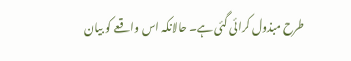طرح مبذول کرائی گئی ہے۔ حالانکہ اس واقعے کو بیان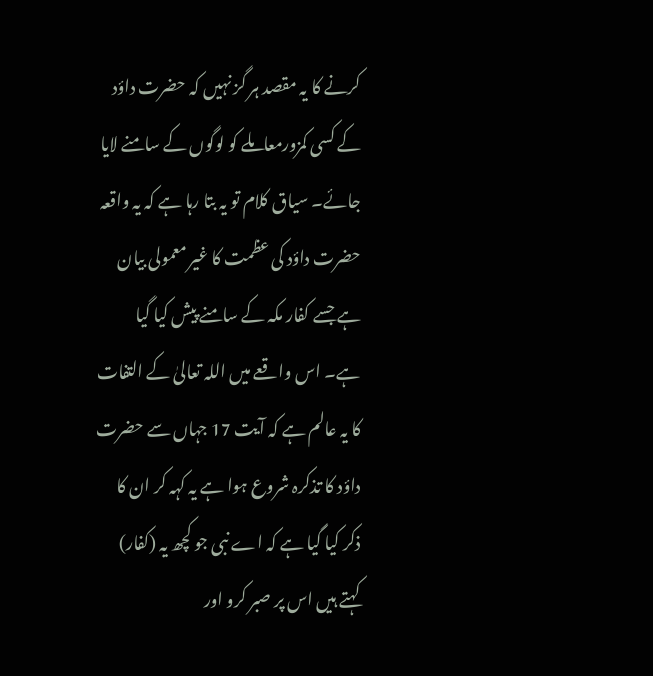کرنے کا یہ مقصد ہر گز نہیں کہ حضرت داؤد کے کسی کمزورمعاملے کو لوگوں کے سامنے لایا جائے۔ سیاق کلام تو یہ بتا رہا ہے کہ یہ واقعہ حضرت داؤد کی عظمت کا غیر معمولی بیان ہے جسے کفار مکہ کے سامنے پیش کیا گیا ہے۔ اس واقعے میں اللہ تعالیٰ کے التفات کا یہ عالم ہے کہ آیت 17 جہاں سے حضرت داؤد کا تذکرہ شروع ہوا ہے یہ کہہ کر ان کا ذکر کیا گیا ہے کہ اے نبی جو کچھ یہ (کفار) کہتے ہیں اس پر صبر کرو اور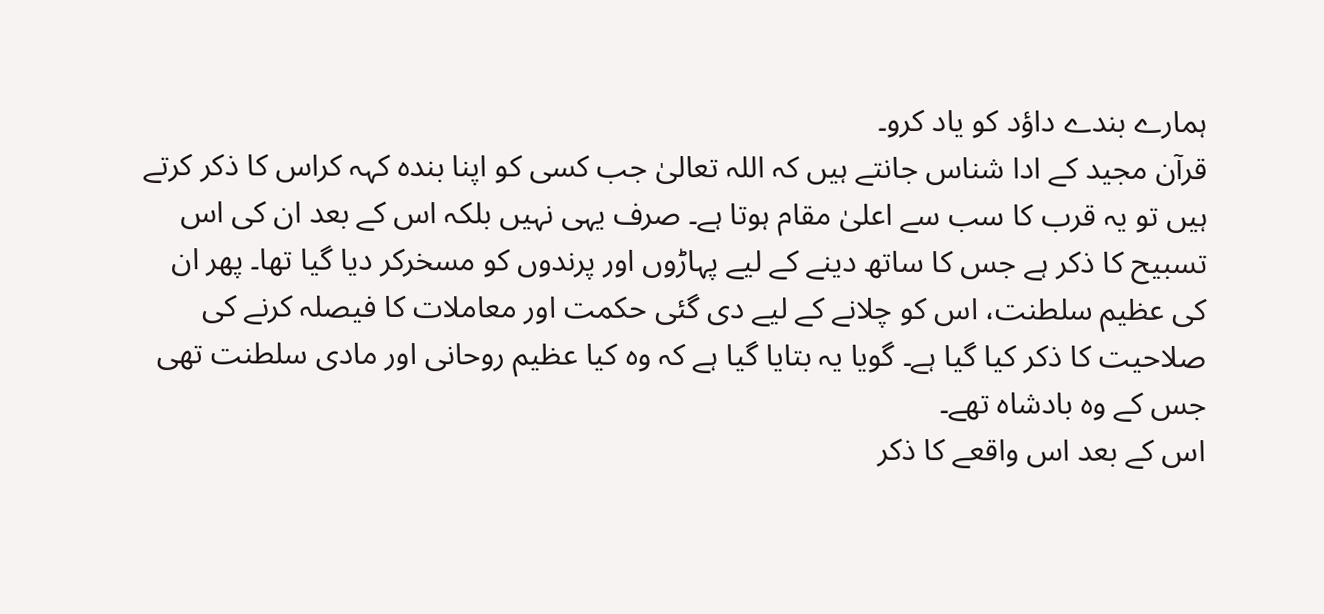ہمارے بندے داؤد کو یاد کرو۔
قرآن مجید کے ادا شناس جانتے ہیں کہ اللہ تعالیٰ جب کسی کو اپنا بندہ کہہ کراس کا ذکر کرتے ہیں تو یہ قرب کا سب سے اعلیٰ مقام ہوتا ہے۔ صرف یہی نہیں بلکہ اس کے بعد ان کی اس تسبیح کا ذکر ہے جس کا ساتھ دینے کے لیے پہاڑوں اور پرندوں کو مسخرکر دیا گیا تھا۔ پھر ان کی عظیم سلطنت، اس کو چلانے کے لیے دی گئی حکمت اور معاملات کا فیصلہ کرنے کی صلاحیت کا ذکر کیا گیا ہے۔ گویا یہ بتایا گیا ہے کہ وہ کیا عظیم روحانی اور مادی سلطنت تھی جس کے وہ بادشاہ تھے۔
اس کے بعد اس واقعے کا ذکر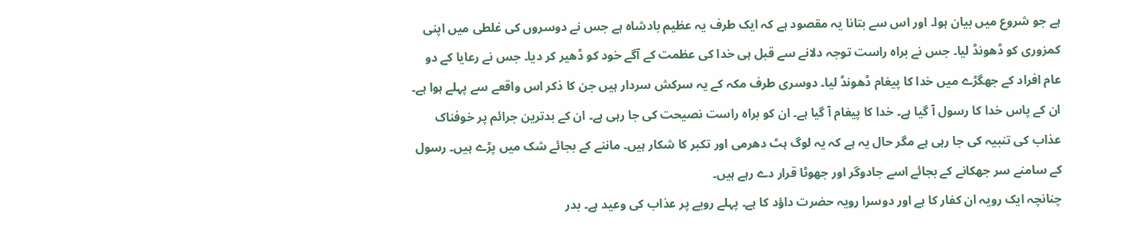ہے جو شروع میں بیان ہوا۔ اور اس سے بتانا یہ مقصود ہے کہ ایک طرف یہ عظیم بادشاہ ہے جس نے دوسروں کی غلطی میں اپنی کمزوری کو ڈھونڈ لیا۔ جس نے براہ راست توجہ دلانے سے قبل ہی خدا کی عظمت کے آگے خود کو ڈھیر کر دیا۔ جس نے رعایا کے دو عام افراد کے جھگڑے میں خدا کا پیغام ڈھونڈ لیا۔ دوسری طرف مکہ کے یہ سرکش سردار ہیں جن کا ذکر اس واقعے سے پہلے ہوا ہے۔ ان کے پاس خدا کا رسول آ گیا ہے۔ خدا کا پیغام آ گیا ہے۔ ان کو براہ راست نصیحت کی جا رہی ہے۔ ان کے بدترین جرائم پر خوفناک عذاب کی تنبیہ کی جا رہی ہے مگر حال یہ ہے کہ یہ لوگ ہٹ دھرمی اور تکبر کا شکار ہیں۔ ماننے کے بجائے شک میں پڑے ہیں۔ رسول کے سامنے سر جھکانے کے بجائے اسے جادوگر اور جھوٹا قرار دے رہے ہیں۔
چنانچہ ایک رویہ ان کفار کا ہے اور دوسرا رویہ حضرت داؤد کا ہے۔ پہلے رویے پر عذاب کی وعید ہے۔ بدر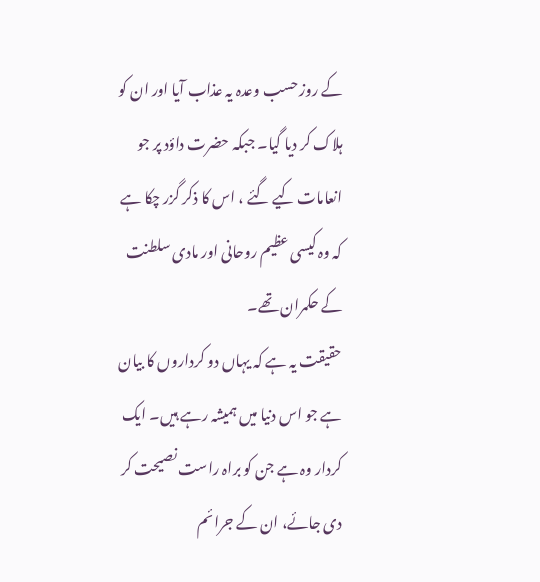کے روز حسب وعدہ یہ عذاب آیا اور ان کو ہلاک کر دیا گیا۔ جبکہ حضرت داؤد پر جو انعامات کیے گئے ، اس کا ذکر گزر چکا ہے کہ وہ کیسی عظیم روحانی اور مادی سلطنت کے حکمران تھے۔
حقیقت یہ ہے کہ یہاں دو کرداروں کا بیان ہے جو اس دنیا میں ہمیشہ رہے ہیں۔ ایک کردار وہ ہے جن کو براہ راست نصیحت کر دی جائے، ان کے جرائم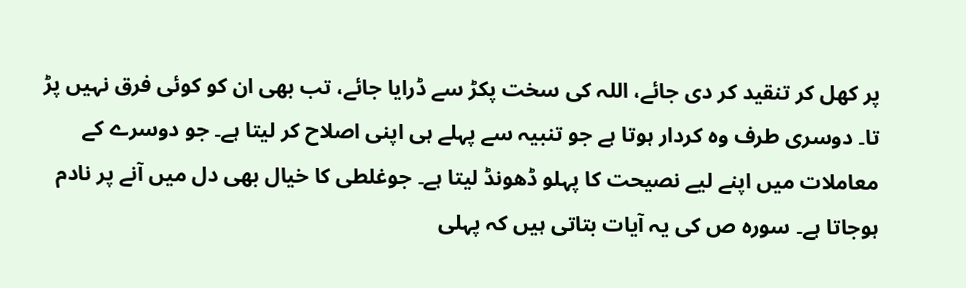پر کھل کر تنقید کر دی جائے، اللہ کی سخت پکڑ سے ڈرایا جائے، تب بھی ان کو کوئی فرق نہیں پڑ تا۔ دوسری طرف وہ کردار ہوتا ہے جو تنبیہ سے پہلے ہی اپنی اصلاح کر لیتا ہے۔ جو دوسرے کے معاملات میں اپنے لیے نصیحت کا پہلو ڈھونڈ لیتا ہے۔ جوغلطی کا خیال بھی دل میں آنے پر نادم ہوجاتا ہے۔ سورہ ص کی یہ آیات بتاتی ہیں کہ پہلی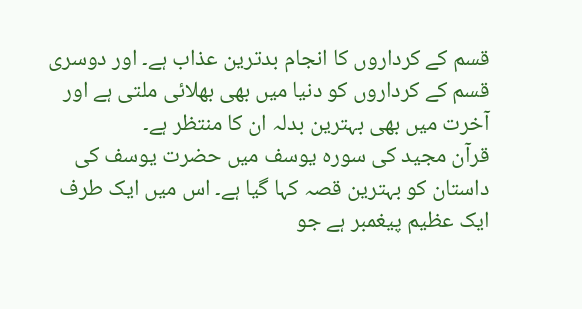قسم کے کرداروں کا انجام بدترین عذاب ہے۔ اور دوسری قسم کے کرداروں کو دنیا میں بھی بھلائی ملتی ہے اور آخرت میں بھی بہترین بدلہ ان کا منتظر ہے۔
قرآن مجید کی سورہ یوسف میں حضرت یوسف کی داستان کو بہترین قصہ کہا گیا ہے۔ اس میں ایک طرف ایک عظیم پیغمبر ہے جو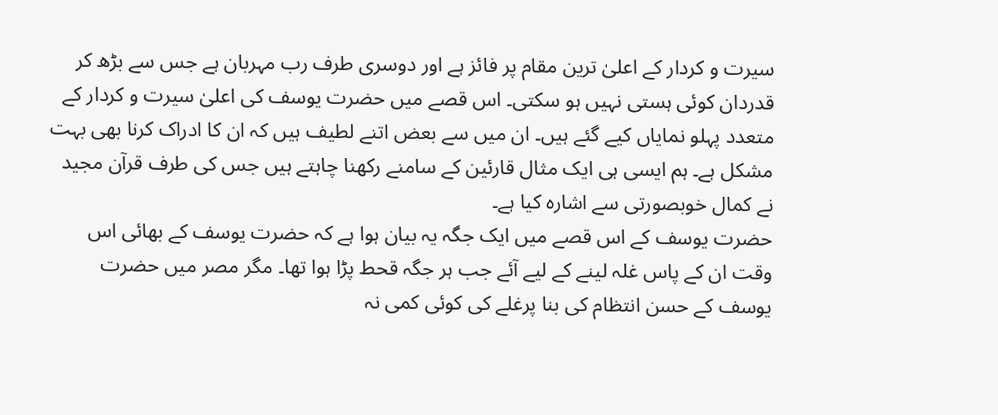سیرت و کردار کے اعلیٰ ترین مقام پر فائز ہے اور دوسری طرف رب مہربان ہے جس سے بڑھ کر قدردان کوئی ہستی نہیں ہو سکتی۔ اس قصے میں حضرت یوسف کی اعلیٰ سیرت و کردار کے متعدد پہلو نمایاں کیے گئے ہیں۔ ان میں سے بعض اتنے لطیف ہیں کہ ان کا ادراک کرنا بھی بہت مشکل ہے۔ ہم ایسی ہی ایک مثال قارئین کے سامنے رکھنا چاہتے ہیں جس کی طرف قرآن مجید نے کمال خوبصورتی سے اشارہ کیا ہے۔
حضرت یوسف کے اس قصے میں ایک جگہ یہ بیان ہوا ہے کہ حضرت یوسف کے بھائی اس وقت ان کے پاس غلہ لینے کے لیے آئے جب ہر جگہ قحط پڑا ہوا تھا۔ مگر مصر میں حضرت یوسف کے حسن انتظام کی بنا پرغلے کی کوئی کمی نہ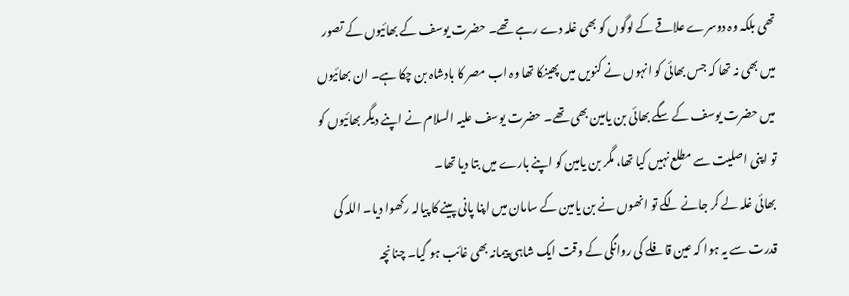تھی بلکہ وہ دوسرے علاقے کے لوگوں کو بھی غلہ دے رہے تھے۔ حضرت یوسف کے بھائیوں کے تصور میں بھی نہ تھا کہ جس بھائی کو انہوں نے کنویں میں پھینکا تھا وہ اب مصر کا بادشاہ بن چکا ہے۔ ان بھائیوں میں حضرت یوسف کے سگے بھائی بن یامین بھی تھے۔ حضرت یوسف علیہ السلام نے اپنے دیگر بھائیوں کو تو اپنی اصلیت سے مطلع نہیں کیا تھا، مگر بن یامین کو اپنے بارے میں بتا دیا تھا۔
بھائی غلہ لے کر جانے لگے تو انھوں نے بن یامین کے سامان میں اپنا پانی پینے کا پیالہ رکھوا دیا۔ اللہ کی قدرت سے یہ ہوا کہ عین قافلے کی روانگی کے وقت ایک شاہی پیمانہ بھی غائب ہو گیا۔ چنانچہ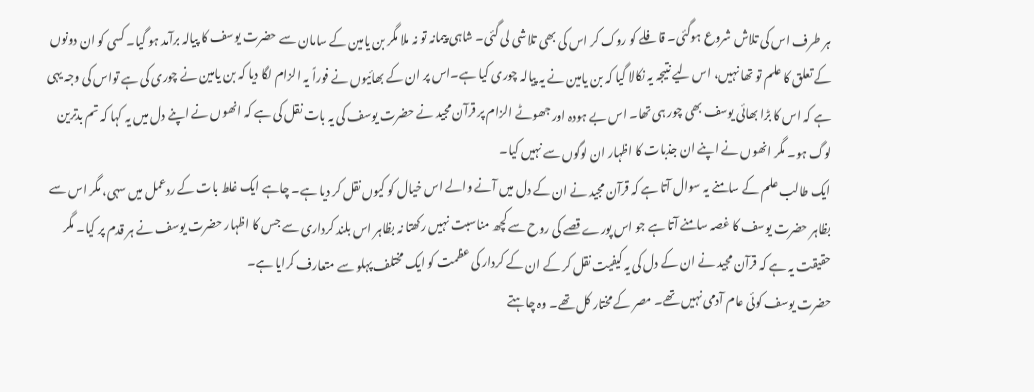ہر طرف اس کی تلاش شروع ہوگئی۔ قافلے کو روک کر اس کی بھی تلاشی لی گئی۔ شاہی پیمانہ تو نہ ملا مگر بن یامین کے سامان سے حضرت یوسف کا پیالہ برآمد ہو گیا۔ کسی کو ان دونوں کے تعلق کا علم تو تھا نہیں، اس لیے نتیجہ یہ نکالا گیا کہ بن یامین نے یہ پیالہ چوری کیا ہے۔اس پر ان کے بھائیوں نے فوراً یہ الزام لگا دیا کہ بن یامین نے چوری کی ہے تواس کی وجہ یہی ہے کہ اس کا بڑا بھائی یوسف بھی چور ہی تھا۔ اس بے ہودہ اور جھوٹے الزام پر قرآن مجید نے حضرت یوسف کی یہ بات نقل کی ہے کہ انھوں نے اپنے دل میں یہ کہا کہ تم بدترین لوگ ہو۔ مگر انھوں نے اپنے ان جذبات کا اظہار ان لوگوں سے نہیں کیا۔
ایک طالب علم کے سامنے یہ سوال آتا ہے کہ قرآن مجید نے ان کے دل میں آنے والے اس خیال کو کیوں نقل کر دیا ہے۔ چاہے ایک غلط بات کے ردعمل میں سہی، مگر اس سے بظاہر حضرت یوسف کا غصہ سامنے آتا ہے جو اس پورے قصے کی روح سے کچھ مناسبت نہیں رکھتا نہ بظاہر اس بلند کرداری سے جس کا اظہار حضرت یوسف نے ہر قدم پر کیا۔ مگر حقیقت یہ ہے کہ قرآن مجید نے ان کے دل کی یہ کیفیت نقل کر کے ان کے کردار کی عظمت کو ایک مختلف پہلو سے متعارف کرایا ہے۔
حضرت یوسف کوئی عام آدمی نہیں تھے۔ مصر کے مختار کل تھے۔ وہ چاہتے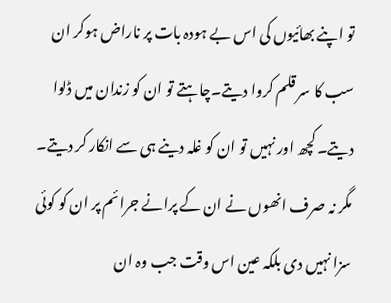تو اپنے بھائیوں کی اس بے ہودہ بات پر ناراض ہوکر ان سب کا سر قلم کروا دیتے۔چاہتے تو ان کو زندان میں ڈلوا دیتے۔ کچھ اور نہیں تو ان کو غلہ دینے ہی سے انکار کر دیتے۔ مگر نہ صرف انھوں نے ان کے پرانے جرائم پر ان کو کوئی سزا نہیں دی بلکہ عین اس وقت جب وہ ان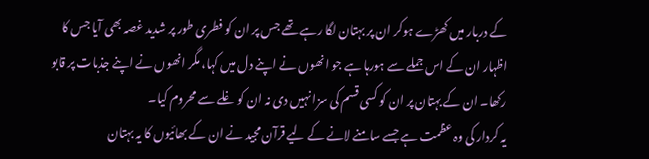کے دربار میں کھڑے ہوکر ان پر بہتان لگا رہے تھے جس پر ان کو فطری طور پر شدید غصہ بھی آیا جس کا اظہار ان کے اس جملے سے ہورہا ہے جو انھوں نے اپنے دل میں کہا، مگر انھوں نے اپنے جذبات پر قابو رکھا۔ ان کے بہتان پر ان کو کسی قسم کی سزا نہیں دی نہ ان کو غلے سے محروم کیا۔
یہ کردار کی وہ عظمت ہے جسے سامنے لانے کے لیے قرآن مجید نے ان کے بھائیوں کا یہ بہتان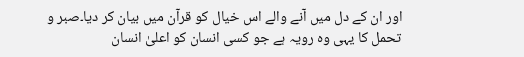اور ان کے دل میں آنے والے اس خیال کو قرآن میں بیان کر دیا۔صبر و تحمل کا یہی وہ رویہ ہے جو کسی انسان کو اعلیٰ انسان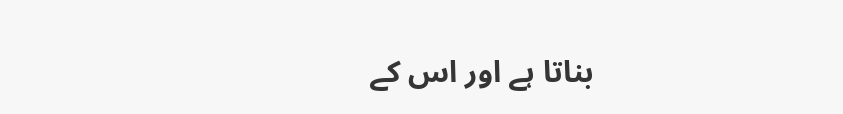بناتا ہے اور اس کے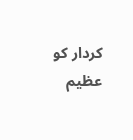کردار کو عظیم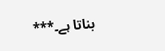بناتا ہے۔***